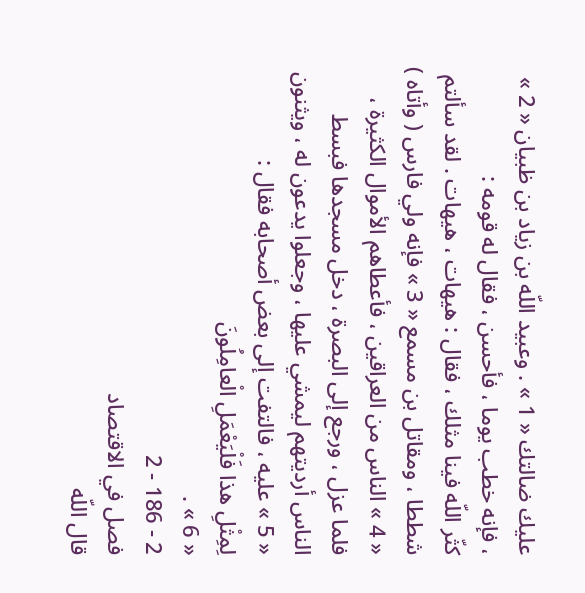عليك ضالتك « 1 » . وعبيد اللّه بن زياد بن ظبيان « 2 » ، فإنه خطب يوما ، فأحسن ، فقال له قومه :
كثّر اللّه فينا مثلك ، فقال : هيهات ، هيهات . لقد سألتم شططا ، ومقاتل بن مسمع « 3 » فإنه ولي فارس ( وأتاه ) « 4 » الناس من العراقين ، فأعطاهم الأموال الكثيرة ، فلما عزل ، ورجع إلى البصرة ، دخل مسجدها فبسط الناس أرديتهم ليمشي عليها ، وجعلوا يدعون له ، ويثنون « 5 » عليه ، فالتفت إلى بعض أصحابه فقال :
لِمِثْلِ هذا فَلْيَعْمَلِ الْعامِلُونَ
« 6 » .
2 - 186 - 2
فصل في الاقتصاد
قال اللّه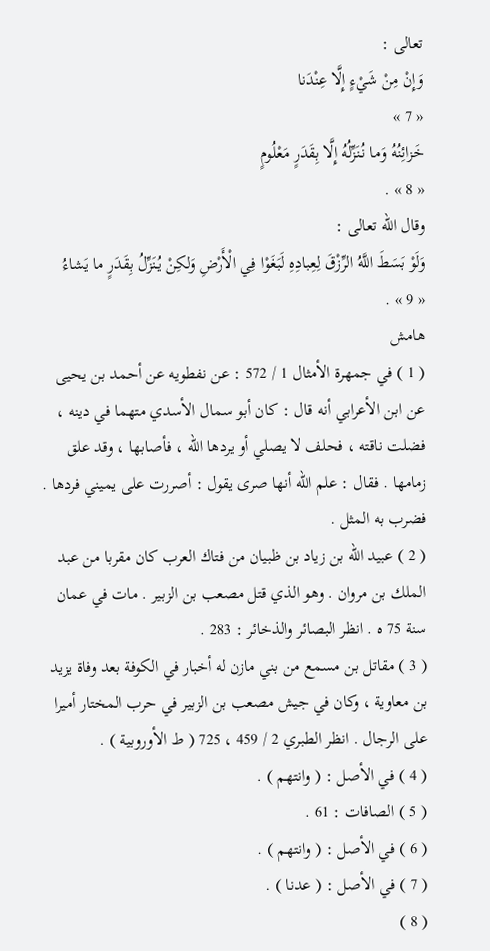تعالى :
وَإِنْ مِنْ شَيْءٍ إِلَّا عِنْدَنا
« 7 »
خَزائِنُهُ وَما نُنَزِّلُهُ إِلَّا بِقَدَرٍ مَعْلُومٍ
« 8 » .
وقال اللّه تعالى :
وَلَوْ بَسَطَ اللَّهُ الرِّزْقَ لِعِبادِهِ لَبَغَوْا فِي الْأَرْضِ وَلكِنْ يُنَزِّلُ بِقَدَرٍ ما يَشاءُ
« 9 » .
هامش
( 1 ) في جمهرة الأمثال 1 / 572 : عن نفطويه عن أحمد بن يحيى عن ابن الأعرابي أنه قال : كان أبو سمال الأسدي متهما في دينه ، فضلت ناقته ، فحلف لا يصلي أو يردها اللّه ، فأصابها ، وقد علق زمامها . فقال : علم اللّه أنها صرى يقول : أصررت على يميني فردها . فضرب به المثل .
( 2 ) عبيد اللّه بن زياد بن ظبيان من فتاك العرب كان مقربا من عبد الملك بن مروان . وهو الذي قتل مصعب بن الزبير . مات في عمان سنة 75 ه . انظر البصائر والذخائر : 283 .
( 3 ) مقاتل بن مسمع من بني مازن له أخبار في الكوفة بعد وفاة يزيد بن معاوية ، وكان في جيش مصعب بن الزبير في حرب المختار أميرا على الرجال . انظر الطبري 2 / 459 ، 725 ( ط الأوروبية ) .
( 4 ) في الأصل : ( وانتهم ) .
( 5 ) الصافات : 61 .
( 6 ) في الأصل : ( وانتهم ) .
( 7 ) في الأصل : ( عدنا ) .
( 8 )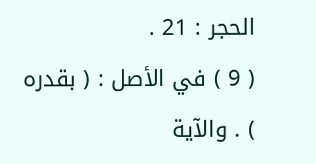الحجر : 21 .
( 9 ) في الأصل : ( بقدره ) . والآية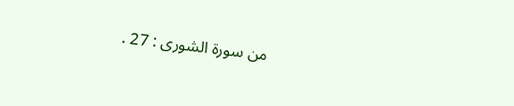من سورة الشورى : 27 .